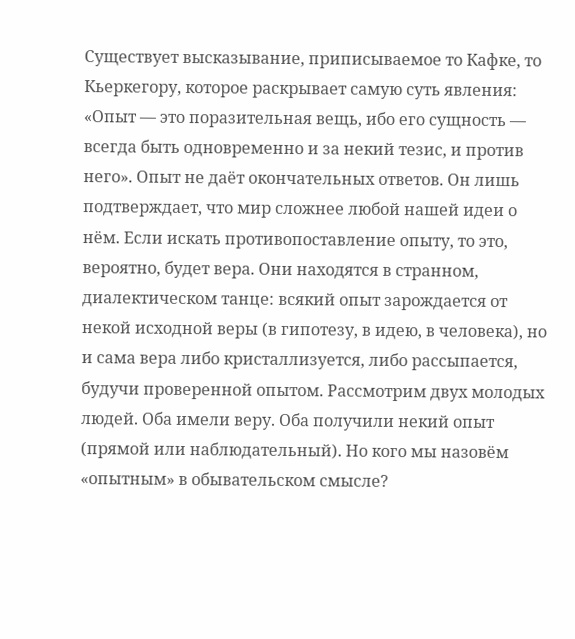Существует высказывание, приписываемое то Кафке, то Кьеркегору, которое раскрывает самую суть явления: «Опыт — это поразительная вещь, ибо его сущность — всегда быть одновременно и за некий тезис, и против него». Опыт не даёт окончательных ответов. Он лишь подтверждает, что мир сложнее любой нашей идеи о нём. Если искать противопоставление опыту, то это, вероятно, будет вера. Они находятся в странном, диалектическом танце: всякий опыт зарождается от некой исходной веры (в гипотезу, в идею, в человека), но и сама вера либо кристаллизуется, либо рассыпается, будучи проверенной опытом. Рассмотрим двух молодых людей. Оба имели веру. Оба получили некий опыт (прямой или наблюдательный). Но кого мы назовём «опытным» в обывательском смысле?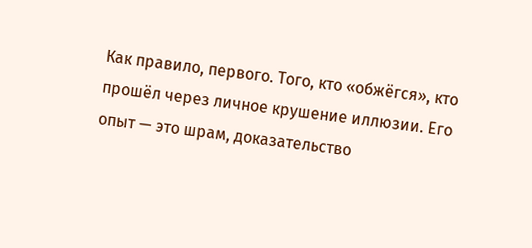Как правило, первого. Того, кто «обжёгся», кто прошёл через личное крушение иллюзии. Его опыт — это шрам, доказательство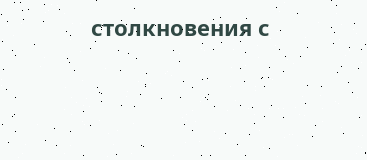столкновения с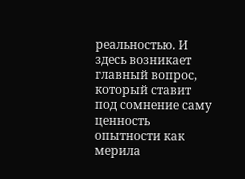реальностью. И здесь возникает главный вопрос, который ставит под сомнение саму ценность опытности как мерила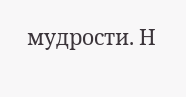мудрости. Н